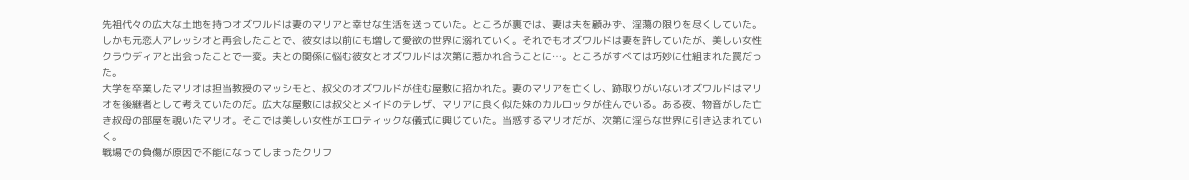先祖代々の広大な土地を持つオズワルドは妻のマリアと幸せな生活を送っていた。ところが裏では、妻は夫を顧みず、淫蕩の限りを尽くしていた。しかも元恋人アレッシオと再会したことで、彼女は以前にも増して愛欲の世界に溺れていく。それでもオズワルドは妻を許していたが、美しい女性クラウディアと出会ったことで一変。夫との関係に悩む彼女とオズワルドは次第に惹かれ合うことに…。ところがすべては巧妙に仕組まれた罠だった。
大学を卒業したマリオは担当教授のマッシモと、叔父のオズワルドが住む屋敷に招かれた。妻のマリアを亡くし、跡取りがいないオズワルドはマリオを後継者として考えていたのだ。広大な屋敷には叔父とメイドのテレザ、マリアに良く似た妹のカルロッタが住んでいる。ある夜、物音がした亡き叔母の部屋を覗いたマリオ。そこでは美しい女性がエロティックな儀式に興じていた。当惑するマリオだが、次第に淫らな世界に引き込まれていく。
戦場での負傷が原因で不能になってしまったクリフ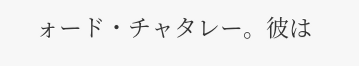ォード・チャタレー。彼は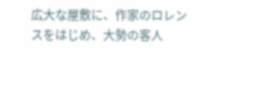広大な屋敷に、作家のロレンスをはじめ、大勢の客人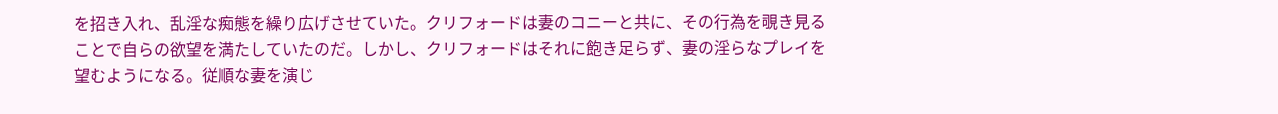を招き入れ、乱淫な痴態を繰り広げさせていた。クリフォードは妻のコニーと共に、その行為を覗き見ることで自らの欲望を満たしていたのだ。しかし、クリフォードはそれに飽き足らず、妻の淫らなプレイを望むようになる。従順な妻を演じ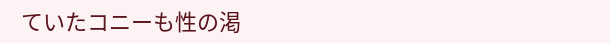ていたコニーも性の渇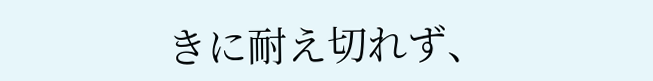きに耐え切れず、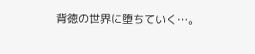背徳の世界に堕ちていく…。